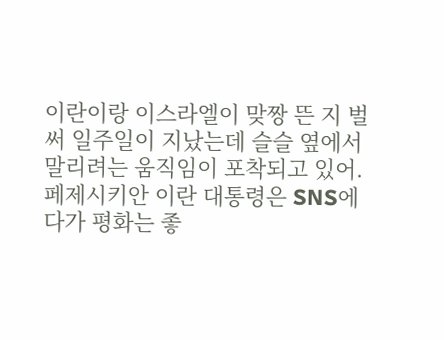이란이랑 이스라엘이 맞짱 뜬 지 벌써 일주일이 지났는데 슬슬 옆에서 말리려는 움직임이 포착되고 있어. 페제시키안 이란 대통령은 SNS에다가 평화는 좋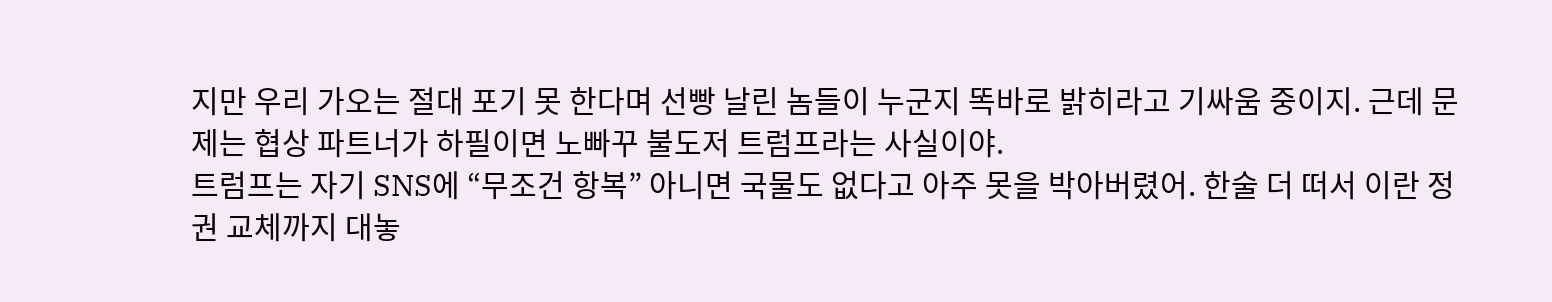지만 우리 가오는 절대 포기 못 한다며 선빵 날린 놈들이 누군지 똑바로 밝히라고 기싸움 중이지. 근데 문제는 협상 파트너가 하필이면 노빠꾸 불도저 트럼프라는 사실이야.
트럼프는 자기 SNS에 “무조건 항복” 아니면 국물도 없다고 아주 못을 박아버렸어. 한술 더 떠서 이란 정권 교체까지 대놓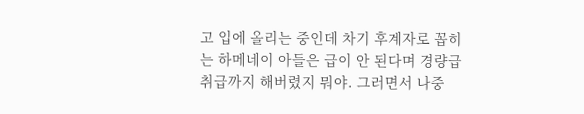고 입에 올리는 중인데 차기 후계자로 꼽히는 하메네이 아들은 급이 안 된다며 경량급 취급까지 해버렸지 뭐야. 그러면서 나중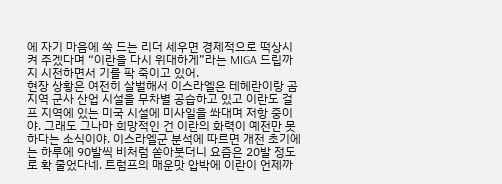에 자기 마음에 쏙 드는 리더 세우면 경제적으로 떡상시켜 주겠다며 “이란을 다시 위대하게”라는 MIGA 드립까지 시전하면서 기를 팍 죽이고 있어.
현장 상황은 여전히 살벌해서 이스라엘은 테헤란이랑 곰 지역 군사 산업 시설을 무차별 공습하고 있고 이란도 걸프 지역에 있는 미국 시설에 미사일을 쏴대며 저항 중이야. 그래도 그나마 희망적인 건 이란의 화력이 예전만 못하다는 소식이야. 이스라엘군 분석에 따르면 개전 초기에는 하루에 90발씩 비처럼 쏟아붓더니 요즘은 20발 정도로 확 줄었다네. 트럼프의 매운맛 압박에 이란이 언제까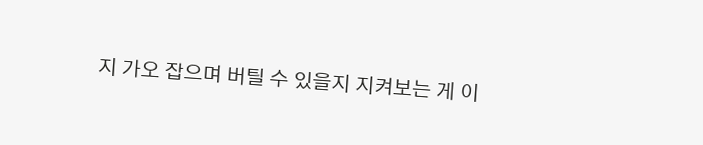지 가오 잡으며 버틸 수 있을지 지켜보는 게 이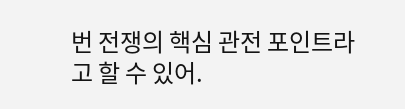번 전쟁의 핵심 관전 포인트라고 할 수 있어.